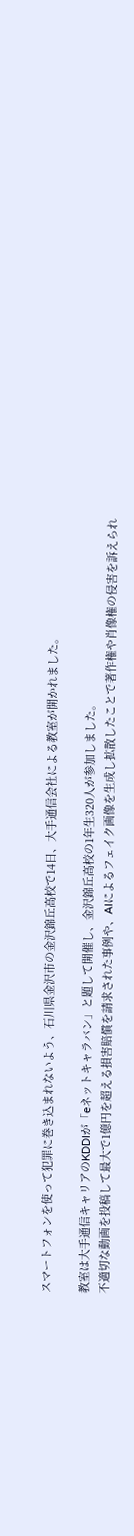スマートフォンを使って犯罪に巻き込まれないよう、石川県金沢市の金沢錦丘高校で14日、大手通信会社による教室が開かれました。

教室は大手通信キャリアのKDDIが「eネットキャラバン」と題して開催し、金沢錦丘高校の1年生320人が参加しました。
不適切な動画を投稿して最大で1億円を超える損害賠償を請求された事例や、AIによるフェイク画像を生成し拡散したことで著作権や肖像権の侵害を訴えられ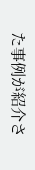た事例が紹介さ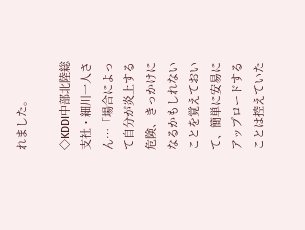れました。

◇KDDI中部北陸総支社・細川一人さん…「場合によって自分が炎上する危険、きっかけになるかもしれないことを覚えておいて、簡単に安易にアップロードすることは控えていた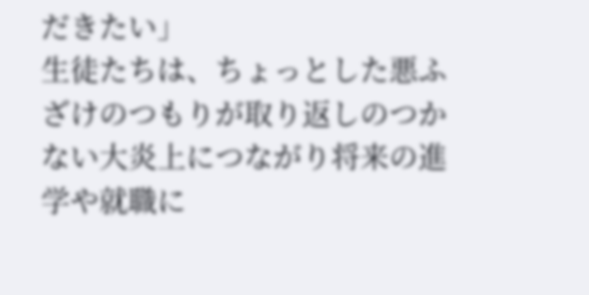だきたい」
生徒たちは、ちょっとした悪ふざけのつもりが取り返しのつかない大炎上につながり将来の進学や就職に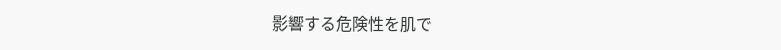影響する危険性を肌で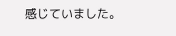感じていました。